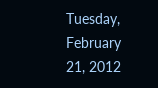Tuesday, February 21, 2012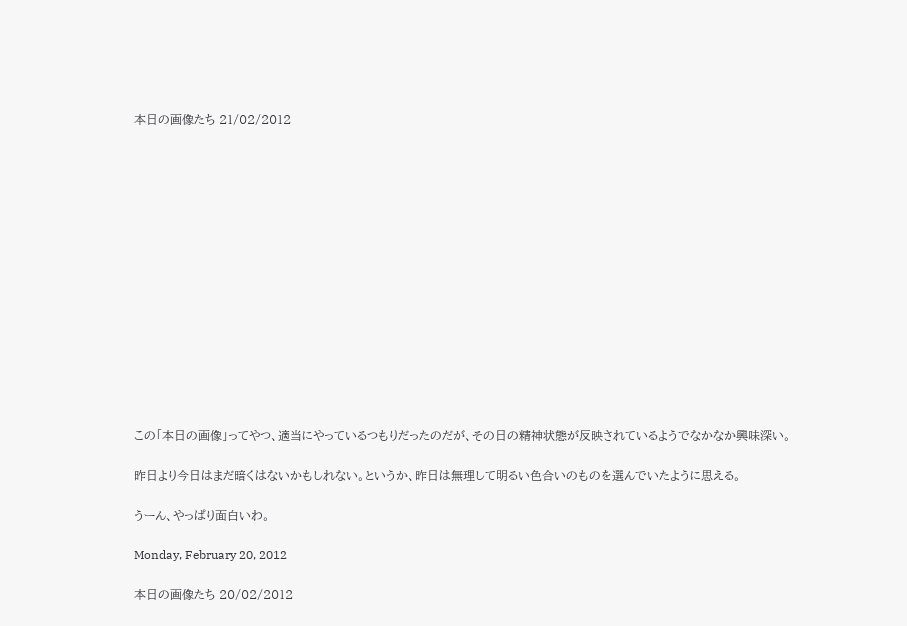本日の画像たち 21/02/2012















この「本日の画像」ってやつ、適当にやっているつもりだったのだが、その日の精神状態が反映されているようでなかなか興味深い。

昨日より今日はまだ暗くはないかもしれない。というか、昨日は無理して明るい色合いのものを選んでいたように思える。

うーん、やっぱり面白いわ。

Monday, February 20, 2012

本日の画像たち 20/02/2012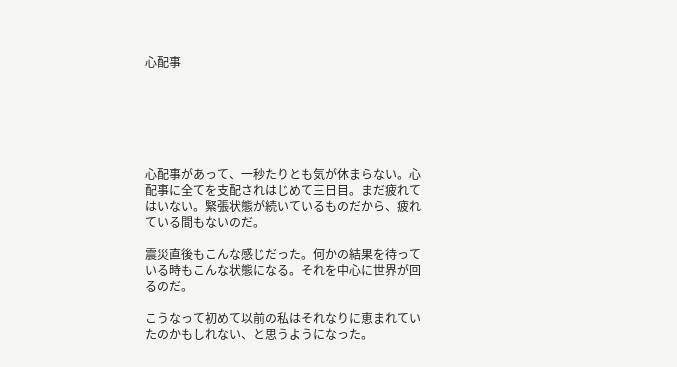心配事






心配事があって、一秒たりとも気が休まらない。心配事に全てを支配されはじめて三日目。まだ疲れてはいない。緊張状態が続いているものだから、疲れている間もないのだ。

震災直後もこんな感じだった。何かの結果を待っている時もこんな状態になる。それを中心に世界が回るのだ。

こうなって初めて以前の私はそれなりに恵まれていたのかもしれない、と思うようになった。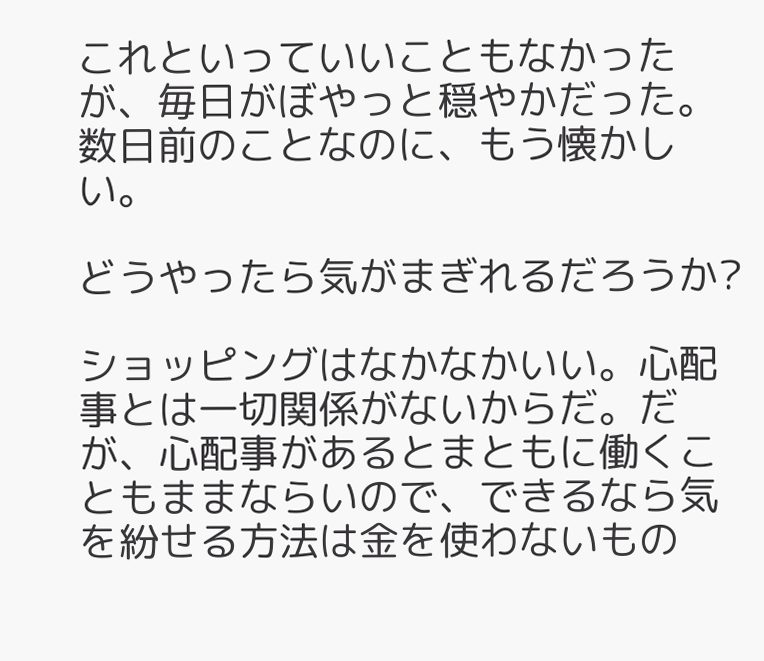これといっていいこともなかったが、毎日がぼやっと穏やかだった。数日前のことなのに、もう懐かしい。

どうやったら気がまぎれるだろうか?

ショッピングはなかなかいい。心配事とは一切関係がないからだ。だが、心配事があるとまともに働くこともままならいので、できるなら気を紛せる方法は金を使わないもの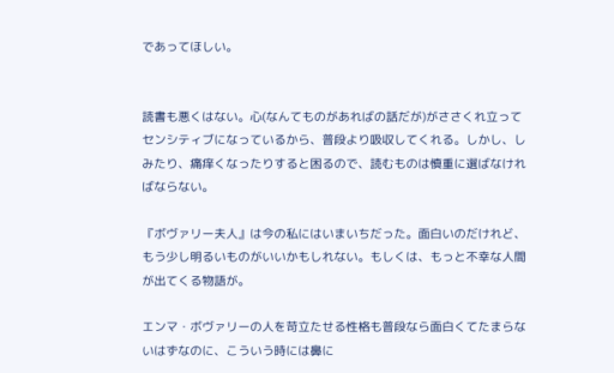であってほしい。


読書も悪くはない。心(なんてものがあればの話だが)がささくれ立ってセンシティブになっているから、普段より吸収してくれる。しかし、しみたり、痛痒くなったりすると困るので、読むものは慎重に選ばなければならない。

『ボヴァリー夫人』は今の私にはいまいちだった。面白いのだけれど、もう少し明るいものがいいかもしれない。もしくは、もっと不幸な人間が出てくる物語が。

エンマ・ボヴァリーの人を苛立たせる性格も普段なら面白くてたまらないはずなのに、こういう時には鼻に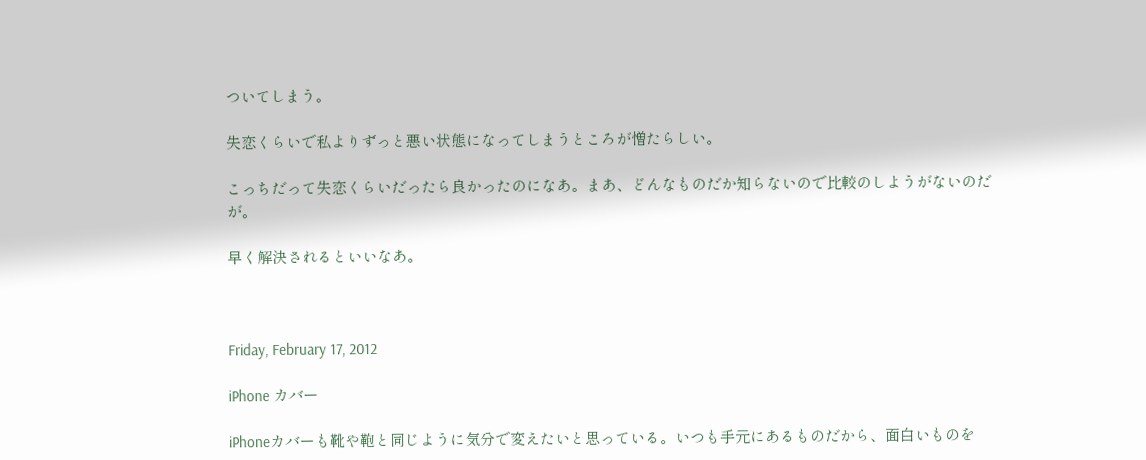ついてしまう。

失恋くらいで私よりずっと悪い状態になってしまうところが憎たらしい。

こっちだって失恋くらいだったら良かったのになあ。まあ、どんなものだか知らないので比較のしようがないのだが。

早く解決されるといいなあ。



Friday, February 17, 2012

iPhone カバー

iPhoneカバーも靴や鞄と同じように気分で変えたいと思っている。いつも手元にあるものだから、面白いものを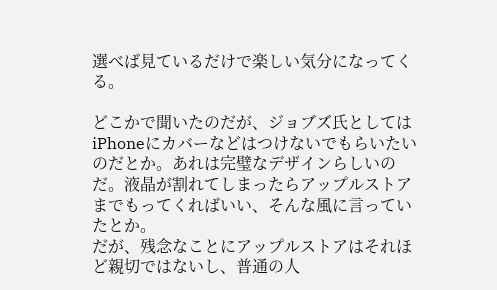選べば見ているだけで楽しい気分になってくる。

どこかで聞いたのだが、ジョブズ氏としてはiPhoneにカバーなどはつけないでもらいたいのだとか。あれは完璧なデザインらしいのだ。液晶が割れてしまったらアップルストアまでもってくればいい、そんな風に言っていたとか。
だが、残念なことにアップルストアはそれほど親切ではないし、普通の人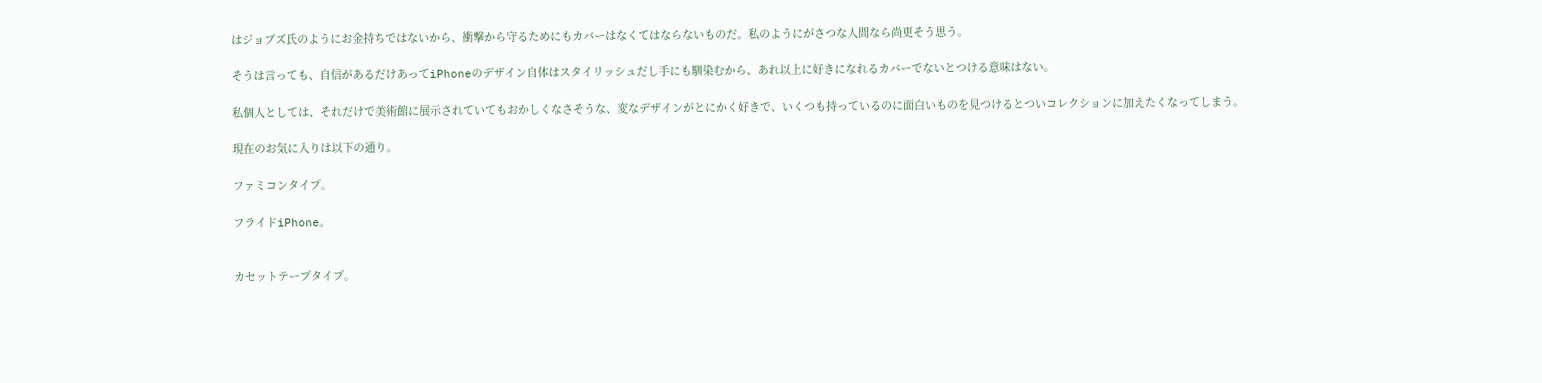はジョブズ氏のようにお金持ちではないから、衝撃から守るためにもカバーはなくてはならないものだ。私のようにがさつな人間なら尚更そう思う。

そうは言っても、自信があるだけあってiPhoneのデザイン自体はスタイリッシュだし手にも馴染むから、あれ以上に好きになれるカバーでないとつける意味はない。

私個人としては、それだけで美術館に展示されていてもおかしくなさそうな、変なデザインがとにかく好きで、いくつも持っているのに面白いものを見つけるとついコレクションに加えたくなってしまう。

現在のお気に入りは以下の通り。

ファミコンタイプ。

フライドiPhone。


カセットテープタイプ。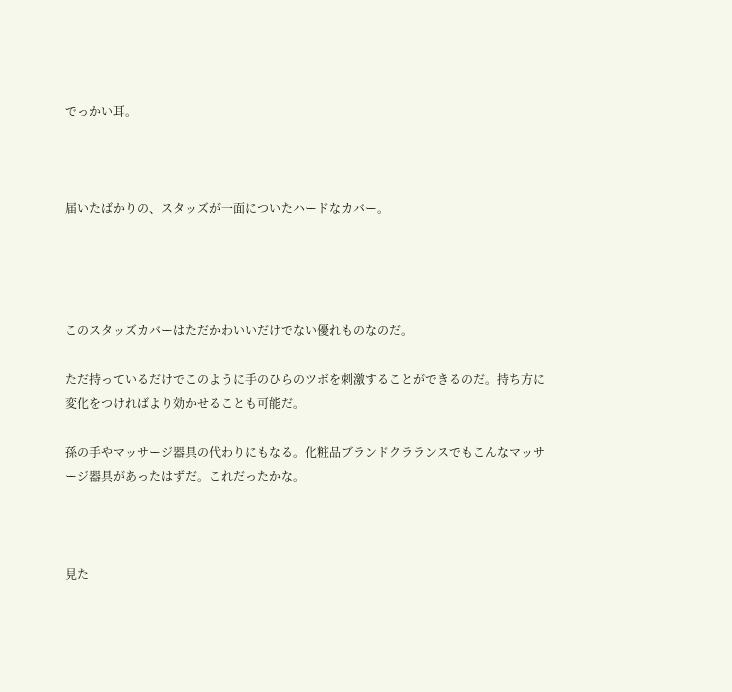でっかい耳。



届いたばかりの、スタッズが一面についたハードなカバー。




このスタッズカバーはただかわいいだけでない優れものなのだ。

ただ持っているだけでこのように手のひらのツボを刺激することができるのだ。持ち方に変化をつければより効かせることも可能だ。

孫の手やマッサージ器具の代わりにもなる。化粧品ブランドクラランスでもこんなマッサージ器具があったはずだ。これだったかな。



見た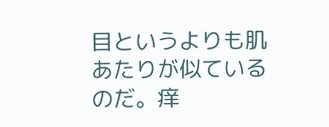目というよりも肌あたりが似ているのだ。痒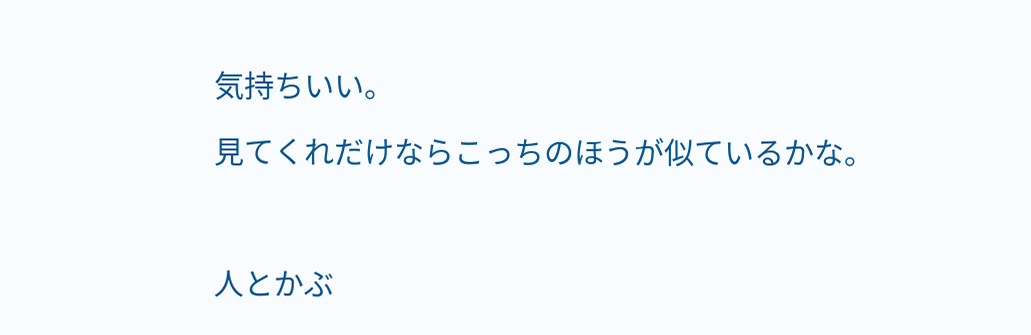気持ちいい。

見てくれだけならこっちのほうが似ているかな。



人とかぶ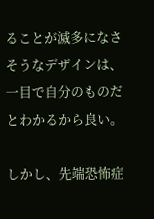ることが滅多になさそうなデザインは、一目で自分のものだとわかるから良い。

しかし、先端恐怖症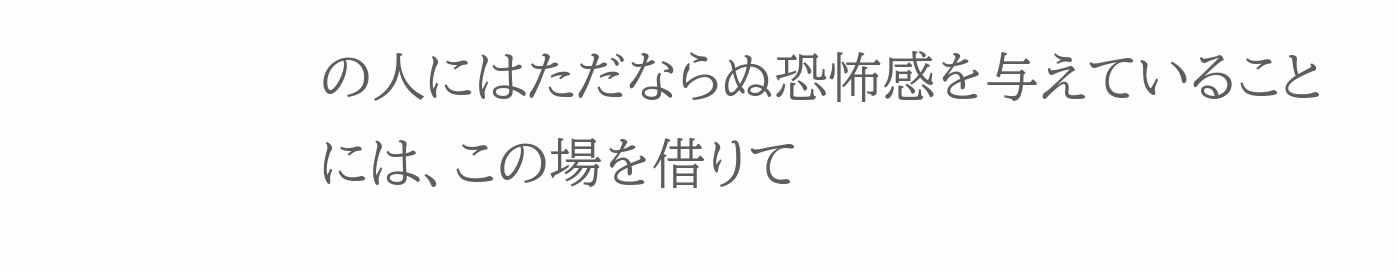の人にはただならぬ恐怖感を与えていることには、この場を借りて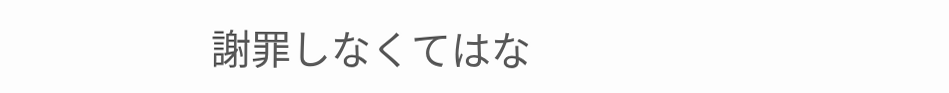謝罪しなくてはな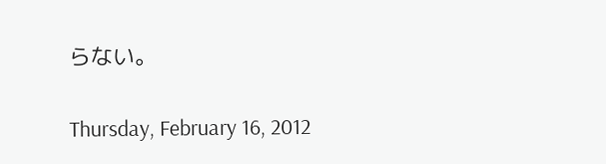らない。

Thursday, February 16, 2012